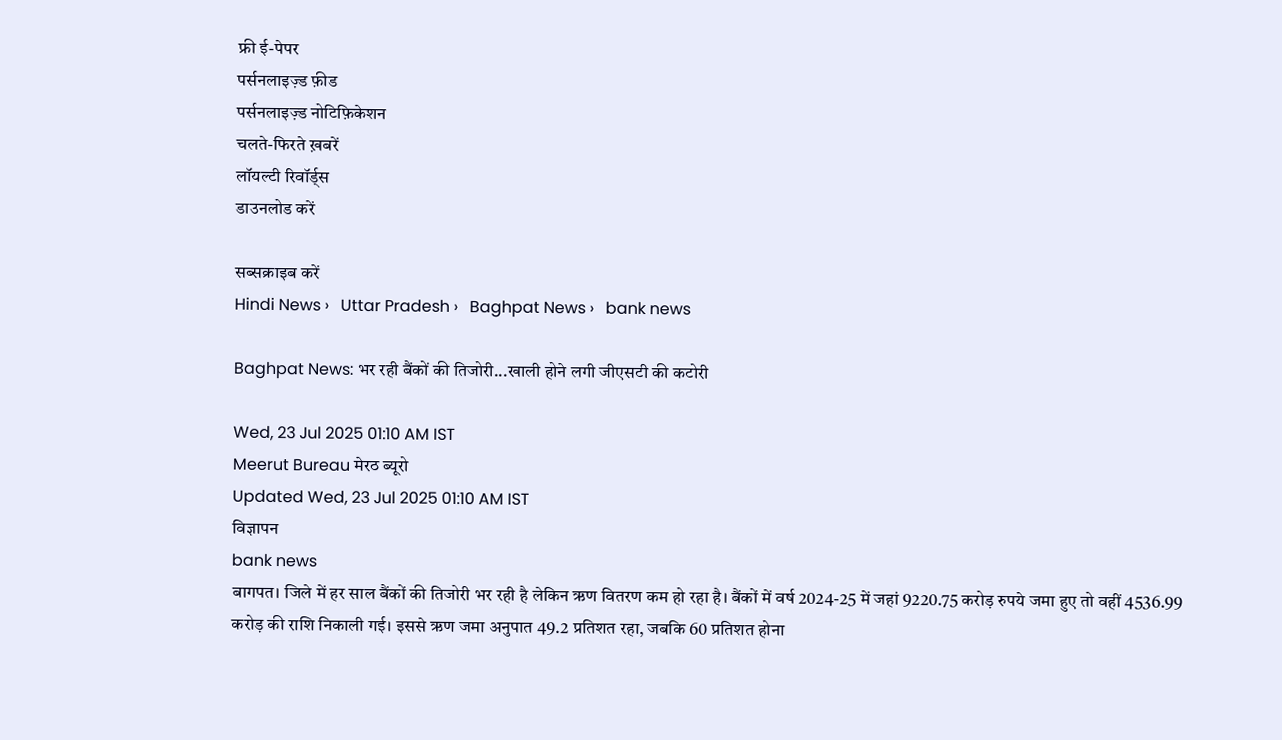फ्री ई-पेपर
पर्सनलाइज़्ड फ़ीड
पर्सनलाइज़्ड नोटिफ़िकेशन
चलते-फिरते ख़बरें
लॉयल्टी रिवॉर्ड्स
डाउनलोड करें

सब्सक्राइब करें
Hindi News ›   Uttar Pradesh ›   Baghpat News ›   bank news

Baghpat News: भर रही बैंकों की तिजोरी...खाली होने लगी जीएसटी की कटोरी

Wed, 23 Jul 2025 01:10 AM IST
Meerut Bureau मेरठ ब्यूरो
Updated Wed, 23 Jul 2025 01:10 AM IST
विज्ञापन
bank news
बागपत। जिले में हर साल बैंकों की तिजोरी भर रही है लेकिन ऋण वितरण कम हो रहा है। बैंकों में वर्ष 2024-25 में जहां 9220.75 करोड़ रुपये जमा हुए तो वहीं 4536.99 करोड़ की राशि निकाली गई। इससे ऋण जमा अनुपात 49.2 प्रतिशत रहा, जबकि 60 प्रतिशत होना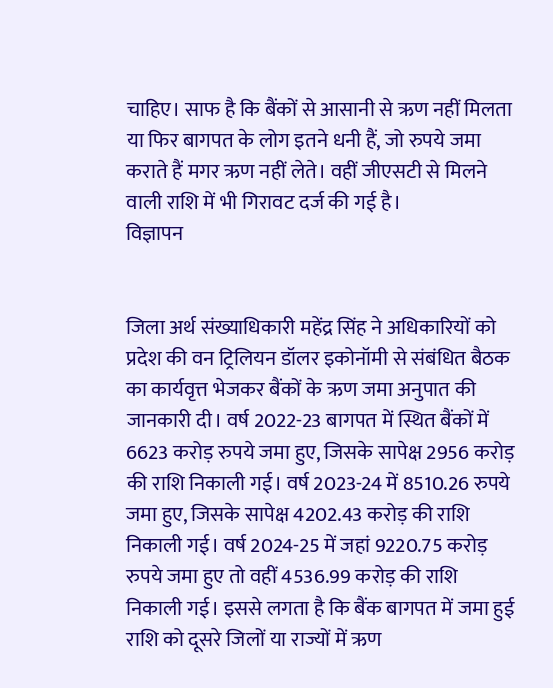चाहिए। साफ है कि बैंकों से आसानी से ऋण नहीं मिलता या फिर बागपत के लोग इतने धनी हैं, जो रुपये जमा कराते हैं मगर ऋण नहीं लेते। वहीं जीएसटी से मिलने वाली राशि में भी गिरावट दर्ज की गई है।
विज्ञापन


जिला अर्थ संख्याधिकारी महेंद्र सिंह ने अधिकारियों को प्रदेश की वन ट्रिलियन डॉलर इकोनॉमी से संबंधित बैठक का कार्यवृत्त भेजकर बैंकों के ऋण जमा अनुपात की जानकारी दी। वर्ष 2022-23 बागपत में स्थित बैंकों में 6623 करोड़ रुपये जमा हुए, जिसके सापेक्ष 2956 करोड़ की राशि निकाली गई। वर्ष 2023-24 में 8510.26 रुपये जमा हुए, जिसके सापेक्ष 4202.43 करोड़ की राशि निकाली गई। वर्ष 2024-25 में जहां 9220.75 करोड़ रुपये जमा हुए तो वहीं 4536.99 करोड़ की राशि निकाली गई। इससे लगता है कि बैंक बागपत में जमा हुई राशि को दूसरे जिलों या राज्यों में ऋण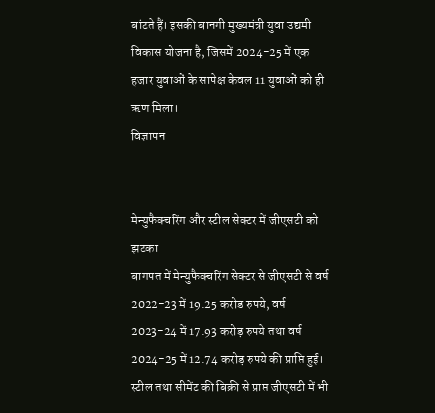बांटते हैं। इसकी बानगी मुख्यमंत्री युवा उद्यमी विकास योजना है, जिसमें 2024-25 में एक हजार युवाओं के सापेक्ष केवल 11 युवाओं को ही ऋण मिला।
विज्ञापन


मेन्युफैक्चरिंग और स्टील सेक्टर में जीएसटी को झटका
बागपत में मेन्युफैक्चरिंग सेक्टर से जीएसटी से वर्ष 2022-23 में 19.25 करोड रुपये, वर्ष 2023-24 में 17.93 करोड़ रुपये तथा वर्ष 2024-25 में 12.74 करोड़ रुपये की प्राप्ति हुई। स्टील तथा सीमेंट की बिक्री से प्राप्त जीएसटी में भी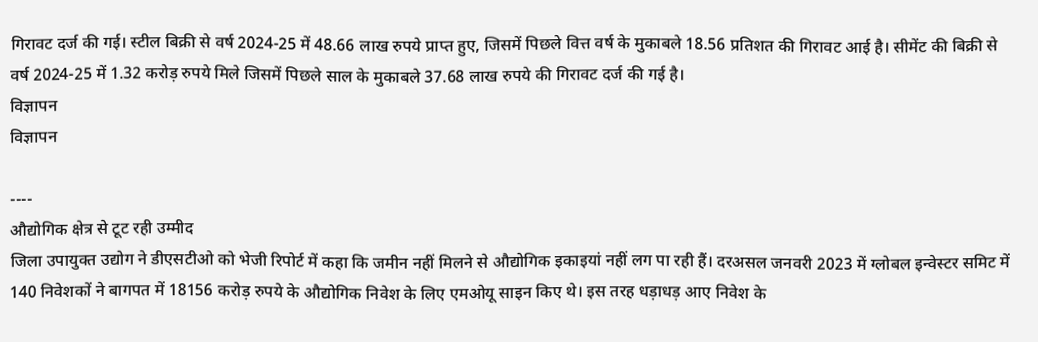गिरावट दर्ज की गई। स्टील बिक्री से वर्ष 2024-25 में 48.66 लाख रुपये प्राप्त हुए, जिसमें पिछले वित्त वर्ष के मुकाबले 18.56 प्रतिशत की गिरावट आई है। सीमेंट की बिक्री से वर्ष 2024-25 में 1.32 करोड़ रुपये मिले जिसमें पिछले साल के मुकाबले 37.68 लाख रुपये की गिरावट दर्ज की गई है।
विज्ञापन
विज्ञापन

----
औद्योगिक क्षेत्र से टूट रही उम्मीद
जिला उपायुक्त उद्योग ने डीएसटीओ को भेजी रिपोर्ट में कहा कि जमीन नहीं मिलने से औद्योगिक इकाइयां नहीं लग पा रही हैं। दरअसल जनवरी 2023 में ग्लोबल इन्वेस्टर समिट में 140 निवेशकों ने बागपत में 18156 करोड़ रुपये के औद्योगिक निवेश के लिए एमओयू साइन किए थे। इस तरह धड़ाधड़ आए निवेश के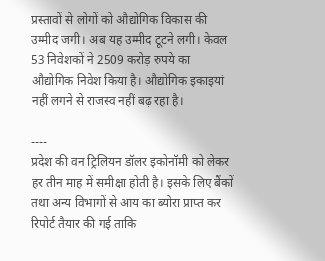प्रस्तावों से लोगों को औद्योगिक विकास की उम्मीद जगी। अब यह उम्मीद टूटने लगी। केवल 53 निवेशकों ने 2509 करोड़ रुपये का औद्योगिक निवेश किया है। औद्योगिक इकाइयां नहीं लगने से राजस्व नहीं बढ़ रहा है।

----
प्रदेश की वन ट्रिलियन डॉलर इकोनॉमी को लेकर हर तीन माह में समीक्षा होती है। इसके लिए बैंकों तथा अन्य विभागों से आय का ब्योरा प्राप्त कर रिपोर्ट तैयार की गई ताकि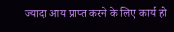ज्यादा आय प्राप्त करने के लिए कार्य हो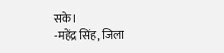सके।
-महेंद्र सिंह, जिला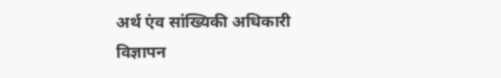अर्थ एंव सांख्यिकी अधिकारी
विज्ञापन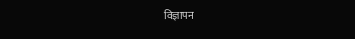विज्ञापन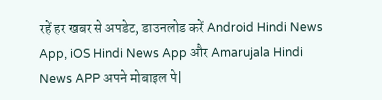रहें हर खबर से अपडेट, डाउनलोड करें Android Hindi News App, iOS Hindi News App और Amarujala Hindi News APP अपने मोबाइल पे|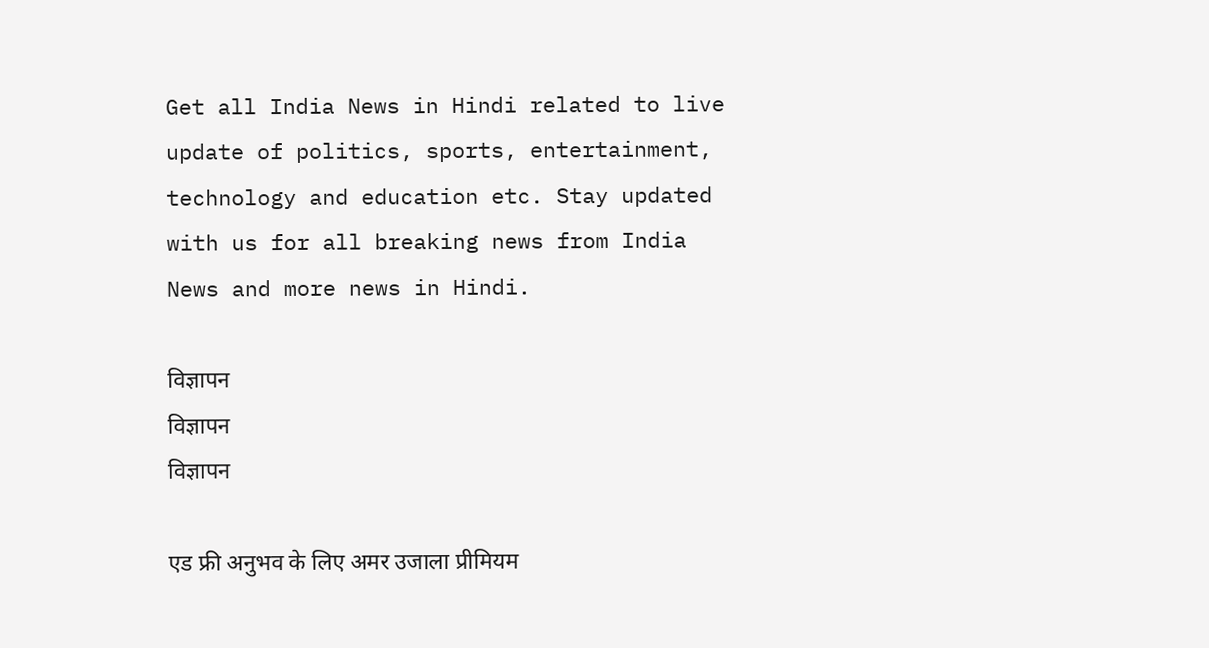Get all India News in Hindi related to live update of politics, sports, entertainment, technology and education etc. Stay updated with us for all breaking news from India News and more news in Hindi.

विज्ञापन
विज्ञापन
विज्ञापन

एड फ्री अनुभव के लिए अमर उजाला प्रीमियम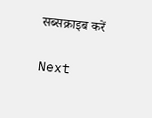सब्सक्राइब करें

Next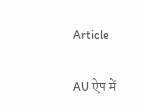Article

AU ऐप में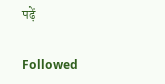पढ़ें

Followed